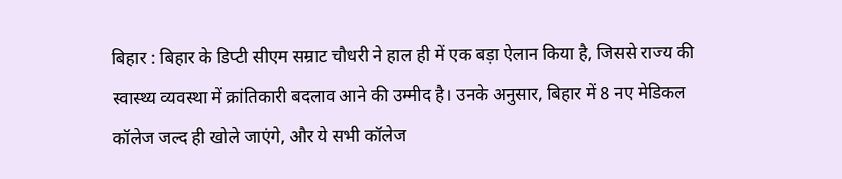बिहार : बिहार के डिप्टी सीएम सम्राट चौधरी ने हाल ही में एक बड़ा ऐलान किया है, जिससे राज्य की स्वास्थ्य व्यवस्था में क्रांतिकारी बदलाव आने की उम्मीद है। उनके अनुसार, बिहार में 8 नए मेडिकल कॉलेज जल्द ही खोले जाएंगे, और ये सभी कॉलेज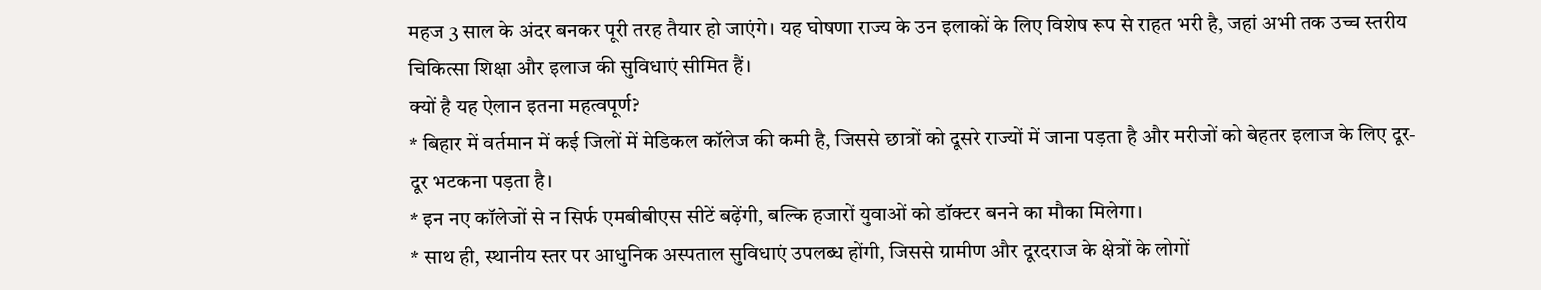महज 3 साल के अंदर बनकर पूरी तरह तैयार हो जाएंगे। यह घोषणा राज्य के उन इलाकों के लिए विशेष रूप से राहत भरी है, जहां अभी तक उच्च स्तरीय चिकित्सा शिक्षा और इलाज की सुविधाएं सीमित हैं।
क्यों है यह ऐलान इतना महत्वपूर्ण?
* बिहार में वर्तमान में कई जिलों में मेडिकल कॉलेज की कमी है, जिससे छात्रों को दूसरे राज्यों में जाना पड़ता है और मरीजों को बेहतर इलाज के लिए दूर-दूर भटकना पड़ता है।
* इन नए कॉलेजों से न सिर्फ एमबीबीएस सीटें बढ़ेंगी, बल्कि हजारों युवाओं को डॉक्टर बनने का मौका मिलेगा।
* साथ ही, स्थानीय स्तर पर आधुनिक अस्पताल सुविधाएं उपलब्ध होंगी, जिससे ग्रामीण और दूरदराज के क्षेत्रों के लोगों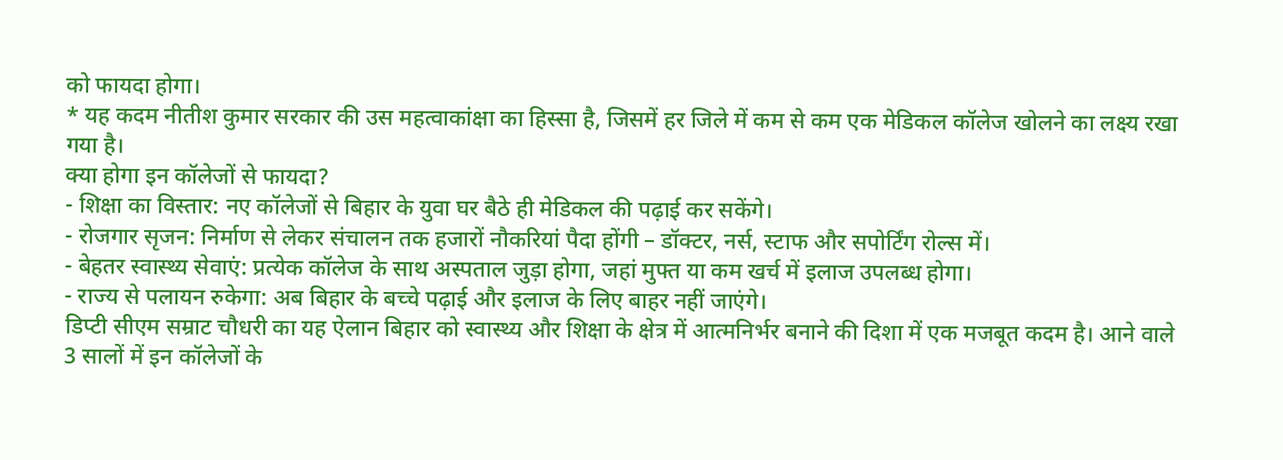को फायदा होगा।
* यह कदम नीतीश कुमार सरकार की उस महत्वाकांक्षा का हिस्सा है, जिसमें हर जिले में कम से कम एक मेडिकल कॉलेज खोलने का लक्ष्य रखा गया है।
क्या होगा इन कॉलेजों से फायदा?
- शिक्षा का विस्तार: नए कॉलेजों से बिहार के युवा घर बैठे ही मेडिकल की पढ़ाई कर सकेंगे।
- रोजगार सृजन: निर्माण से लेकर संचालन तक हजारों नौकरियां पैदा होंगी – डॉक्टर, नर्स, स्टाफ और सपोर्टिंग रोल्स में।
- बेहतर स्वास्थ्य सेवाएं: प्रत्येक कॉलेज के साथ अस्पताल जुड़ा होगा, जहां मुफ्त या कम खर्च में इलाज उपलब्ध होगा।
- राज्य से पलायन रुकेगा: अब बिहार के बच्चे पढ़ाई और इलाज के लिए बाहर नहीं जाएंगे।
डिप्टी सीएम सम्राट चौधरी का यह ऐलान बिहार को स्वास्थ्य और शिक्षा के क्षेत्र में आत्मनिर्भर बनाने की दिशा में एक मजबूत कदम है। आने वाले 3 सालों में इन कॉलेजों के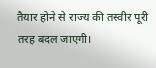तैयार होने से राज्य की तस्वीर पूरी तरह बदल जाएगी।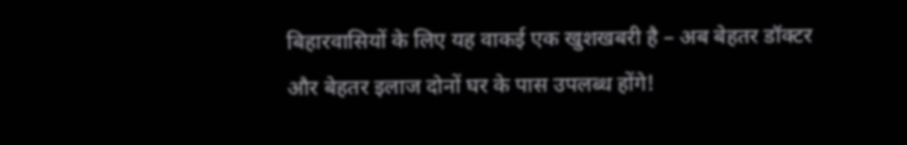बिहारवासियों के लिए यह वाकई एक खुशखबरी है – अब बेहतर डॉक्टर और बेहतर इलाज दोनों घर के पास उपलब्ध होंगे!